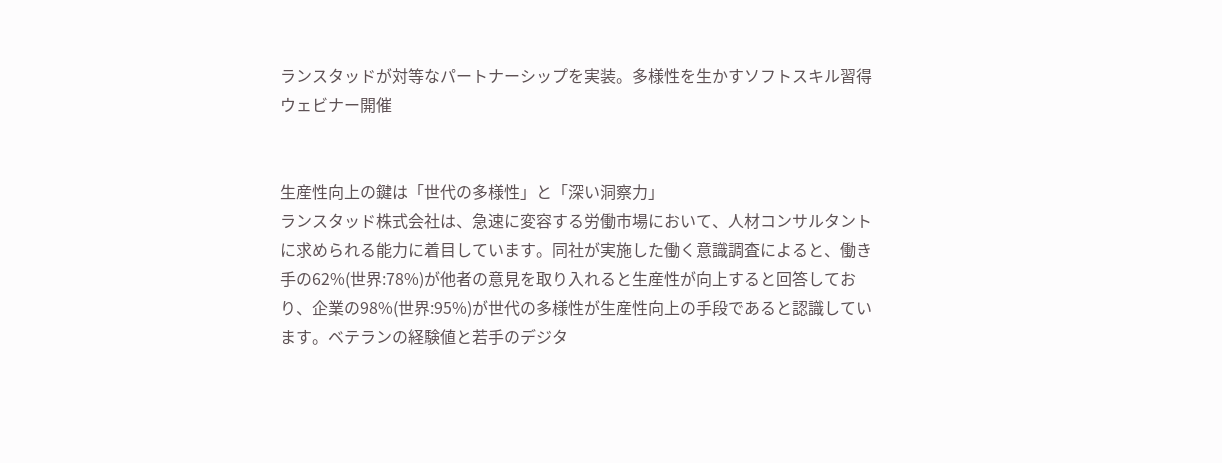ランスタッドが対等なパートナーシップを実装。多様性を生かすソフトスキル習得ウェビナー開催


生産性向上の鍵は「世代の多様性」と「深い洞察力」
ランスタッド株式会社は、急速に変容する労働市場において、人材コンサルタントに求められる能力に着目しています。同社が実施した働く意識調査によると、働き手の62%(世界:78%)が他者の意見を取り入れると生産性が向上すると回答しており、企業の98%(世界:95%)が世代の多様性が生産性向上の手段であると認識しています。ベテランの経験値と若手のデジタ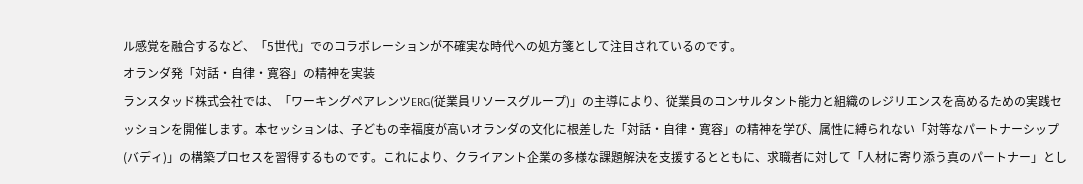ル感覚を融合するなど、「5世代」でのコラボレーションが不確実な時代への処方箋として注目されているのです。
オランダ発「対話・自律・寛容」の精神を実装
ランスタッド株式会社では、「ワーキングペアレンツERG(従業員リソースグループ)」の主導により、従業員のコンサルタント能力と組織のレジリエンスを高めるための実践セッションを開催します。本セッションは、子どもの幸福度が高いオランダの文化に根差した「対話・自律・寛容」の精神を学び、属性に縛られない「対等なパートナーシップ(バディ)」の構築プロセスを習得するものです。これにより、クライアント企業の多様な課題解決を支援するとともに、求職者に対して「人材に寄り添う真のパートナー」とし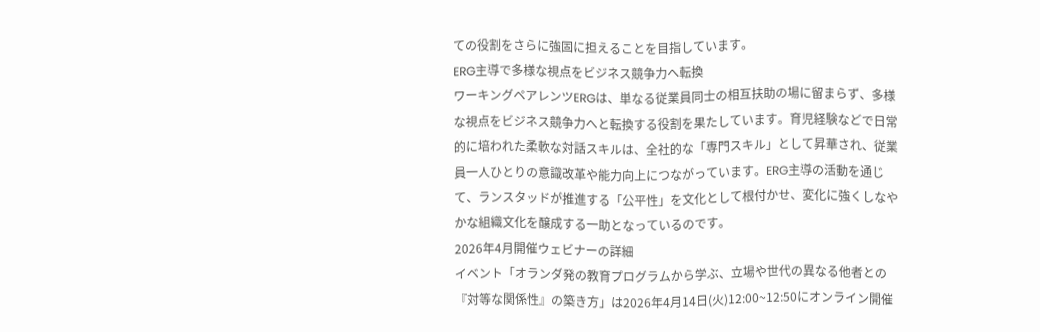ての役割をさらに強固に担えることを目指しています。
ERG主導で多様な視点をビジネス競争力へ転換
ワーキングペアレンツERGは、単なる従業員同士の相互扶助の場に留まらず、多様な視点をビジネス競争力へと転換する役割を果たしています。育児経験などで日常的に培われた柔軟な対話スキルは、全社的な「専門スキル」として昇華され、従業員一人ひとりの意識改革や能力向上につながっています。ERG主導の活動を通じて、ランスタッドが推進する「公平性」を文化として根付かせ、変化に強くしなやかな組織文化を醸成する一助となっているのです。
2026年4月開催ウェビナーの詳細
イベント「オランダ発の教育プログラムから学ぶ、立場や世代の異なる他者との『対等な関係性』の築き方」は2026年4月14日(火)12:00~12:50にオンライン開催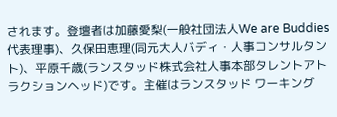されます。登壇者は加藤愛梨(一般社団法人We are Buddies代表理事)、久保田恵理(同元大人バディ・人事コンサルタント)、平原千歳(ランスタッド株式会社人事本部タレントアトラクションヘッド)です。主催はランスタッド ワーキング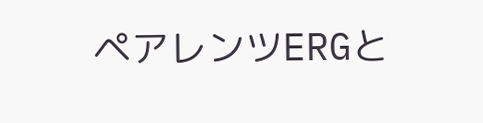ペアレンツERGと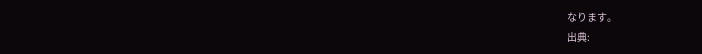なります。
出典: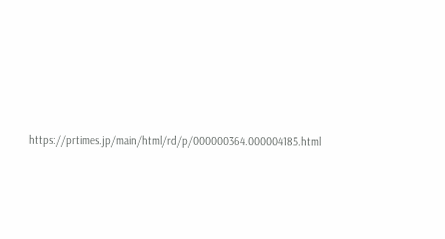https://prtimes.jp/main/html/rd/p/000000364.000004185.html